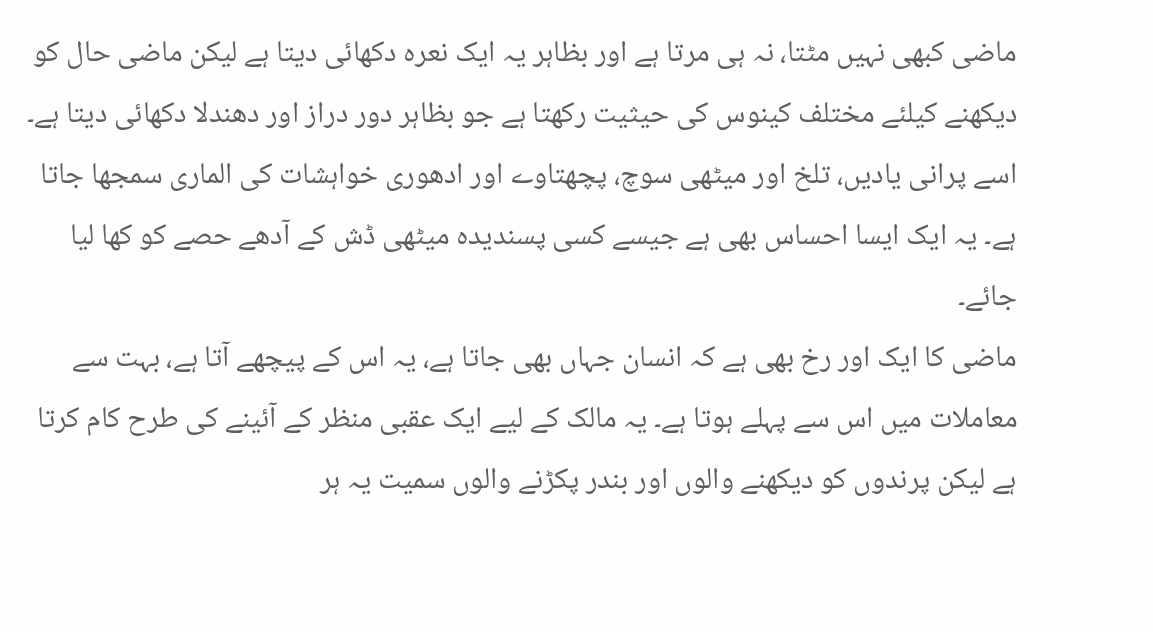ماضی کبھی نہیں مٹتا، نہ ہی مرتا ہے اور بظاہر یہ ایک نعرہ دکھائی دیتا ہے لیکن ماضی حال کو دیکھنے کیلئے مختلف کینوس کی حیثیت رکھتا ہے جو بظاہر دور دراز اور دھندلا دکھائی دیتا ہے۔
اسے پرانی یادیں، تلخ اور میٹھی سوچ، پچھتاوے اور ادھوری خواہشات کی الماری سمجھا جاتا ہے۔ یہ ایک ایسا احساس بھی ہے جیسے کسی پسندیدہ میٹھی ڈش کے آدھے حصے کو کھا لیا جائے۔
ماضی کا ایک اور رخ بھی ہے کہ انسان جہاں بھی جاتا ہے، یہ اس کے پیچھے آتا ہے، بہت سے معاملات میں اس سے پہلے ہوتا ہے۔ یہ مالک کے لیے ایک عقبی منظر کے آئینے کی طرح کام کرتا ہے لیکن پرندوں کو دیکھنے والوں اور بندر پکڑنے والوں سمیت یہ ہر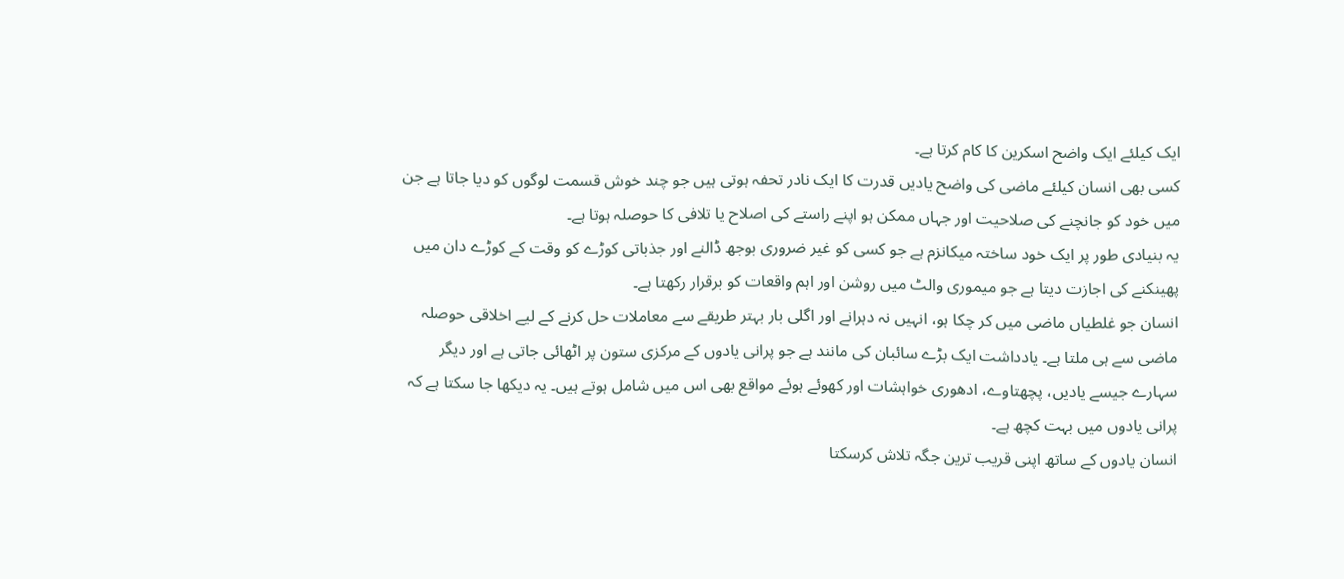ایک کیلئے ایک واضح اسکرین کا کام کرتا ہے۔
کسی بھی انسان کیلئے ماضی کی واضح یادیں قدرت کا ایک نادر تحفہ ہوتی ہیں جو چند خوش قسمت لوگوں کو دیا جاتا ہے جن میں خود کو جانچنے کی صلاحیت اور جہاں ممکن ہو اپنے راستے کی اصلاح یا تلافی کا حوصلہ ہوتا ہے۔
یہ بنیادی طور پر ایک خود ساختہ میکانزم ہے جو کسی کو غیر ضروری بوجھ ڈالنے اور جذباتی کوڑے کو وقت کے کوڑے دان میں پھینکنے کی اجازت دیتا ہے جو میموری والٹ میں روشن اور اہم واقعات کو برقرار رکھتا ہے۔
انسان جو غلطیاں ماضی میں کر چکا ہو، انہیں نہ دہرانے اور اگلی بار بہتر طریقے سے معاملات حل کرنے کے لیے اخلاقی حوصلہ ماضی سے ہی ملتا ہے۔ یادداشت ایک بڑے سائبان کی مانند ہے جو پرانی یادوں کے مرکزی ستون پر اٹھائی جاتی ہے اور دیگر سہارے جیسے یادیں، پچھتاوے، ادھوری خواہشات اور کھوئے ہوئے مواقع بھی اس میں شامل ہوتے ہیں۔ یہ دیکھا جا سکتا ہے کہ پرانی یادوں میں بہت کچھ ہے۔
انسان یادوں کے ساتھ اپنی قریب ترین جگہ تلاش کرسکتا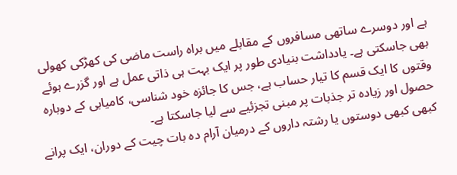ہے اور دوسرے ساتھی مسافروں کے مقابلے میں براہ راست ماضی کی کھڑکی کھولی بھی جاسکتی ہے۔ یادداشت بنیادی طور پر ایک بہت ہی ذاتی عمل ہے اور گزرے ہوئے وقتوں کا ایک قسم کا تیار حساب ہے، جس کا جائزہ خود شناسی، کامیابی کے دوبارہ حصول اور زیادہ تر جذبات پر مبنی تجزئیے سے لیا جاسکتا ہے۔
کبھی کبھی دوستوں یا رشتہ داروں کے درمیان آرام دہ بات چیت کے دوران، ایک پرانے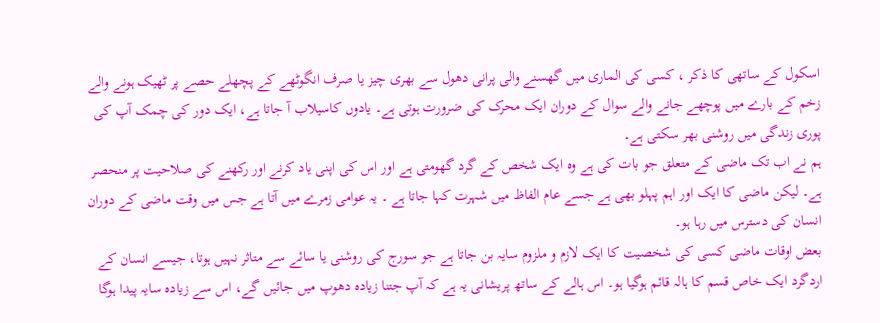اسکول کے ساتھی کا ذکر ، کسی کی الماری میں گھسنے والی پرانی دھول سے بھری چیز یا صرف انگوٹھے کے پچھلے حصے پر ٹھیک ہونے والے زخم کے بارے میں پوچھے جانے والے سوال کے دوران ایک محرک کی ضرورت ہوتی ہے۔ یادوں کاسیلاب آ جاتا ہے، ایک دور کی چمک آپ کی پوری زندگی میں روشنی بھر سکتی ہے۔
ہم نے اب تک ماضی کے متعلق جو بات کی ہے وہ ایک شخص کے گرد گھومتی ہے اور اس کی اپنی یاد کرنے اور رکھنے کی صلاحیت پر منحصر ہے۔ لیکن ماضی کا ایک اور اہم پہلو بھی ہے جسے عام الفاظ میں شہرت کہا جاتا ہے ۔ یہ عوامی زمرے میں آتا ہے جس میں وقت ماضی کے دوران انسان کی دسترس میں رہا ہو۔
بعض اوقات ماضی کسی کی شخصیت کا ایک لازم و ملزوم سایہ بن جاتا ہے جو سورج کی روشنی یا سائے سے متاثر نہیں ہوتا، جیسے انسان کے اردگرد ایک خاص قسم کا ہالہ قائم ہوگیا ہو۔ اس ہالے کے ساتھ پریشانی یہ ہے کہ آپ جتنا زیادہ دھوپ میں جائیں گے، اس سے زیادہ سایہ پیدا ہوگا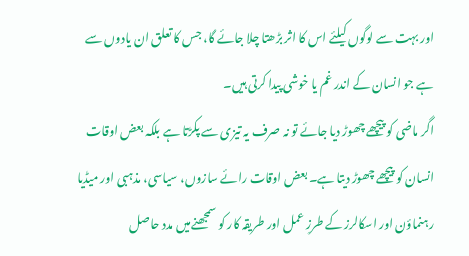اور بہت سے لوگوں کیلئے اس کا اثر بڑھتا چلا جائے گا، جس کا تعلق ان یادوں سے ہے جو انسان کے اندر غم یا خوشی پیدا کرتی ہیں۔
اگر ماضی کو پیچھے چھوڑ دیا جائے تو نہ صرف یہ تیزی سے پکڑتا ہے بلکہ بعض اوقات انسان کو پیچھے چھوڑ دیتا ہے۔ بعض اوقات رائے سازوں، سیاسی، مذہبی اور میڈیا رہنماؤن اور اسکالرز کے طرزِ عمل اور طریقہ کار کو سمجھنےمیں مدد حاصل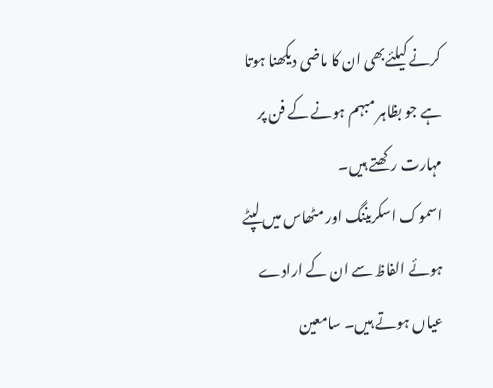کرنے کیلئےبھی ان کا ماضی دیکھنا ہوتا ہے جو بظاہر مبہم ہونے کے فن پر مہارت رکھتے ہیں۔
اسموک اسکریننگ اور مٹھاس میں لپٹے ہوئے الفاظ سے ان کے ارادے عیاں ہوتے ہیں۔ سامعین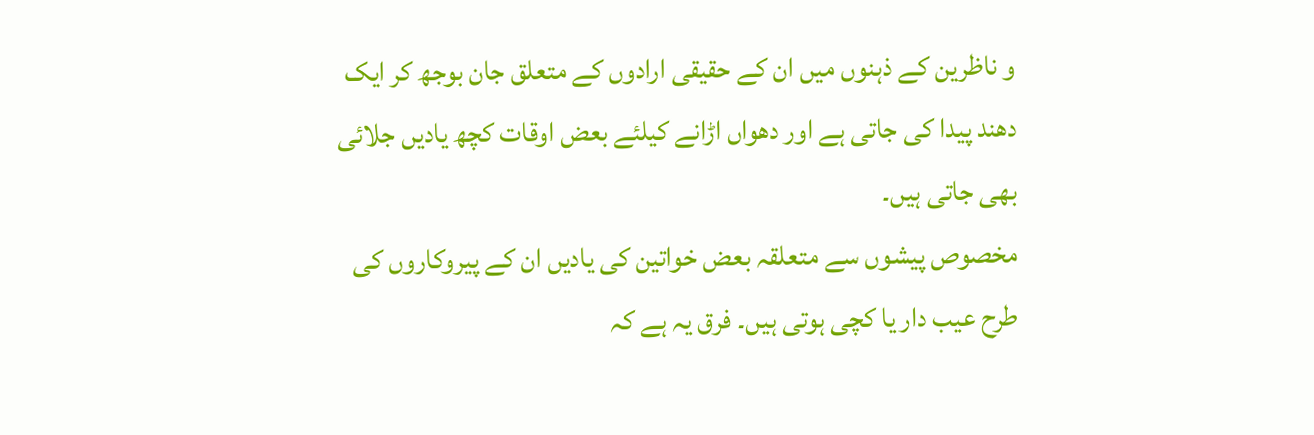و ناظرین کے ذہنوں میں ان کے حقیقی ارادوں کے متعلق جان بوجھ کر ایک دھند پیدا کی جاتی ہے اور دھواں اڑانے کیلئے بعض اوقات کچھ یادیں جلائی بھی جاتی ہیں۔
مخصوص پیشوں سے متعلقہ بعض خواتین کی یادیں ان کے پیروکاروں کی طرح عیب دار یا کچی ہوتی ہیں۔ فرق یہ ہے کہ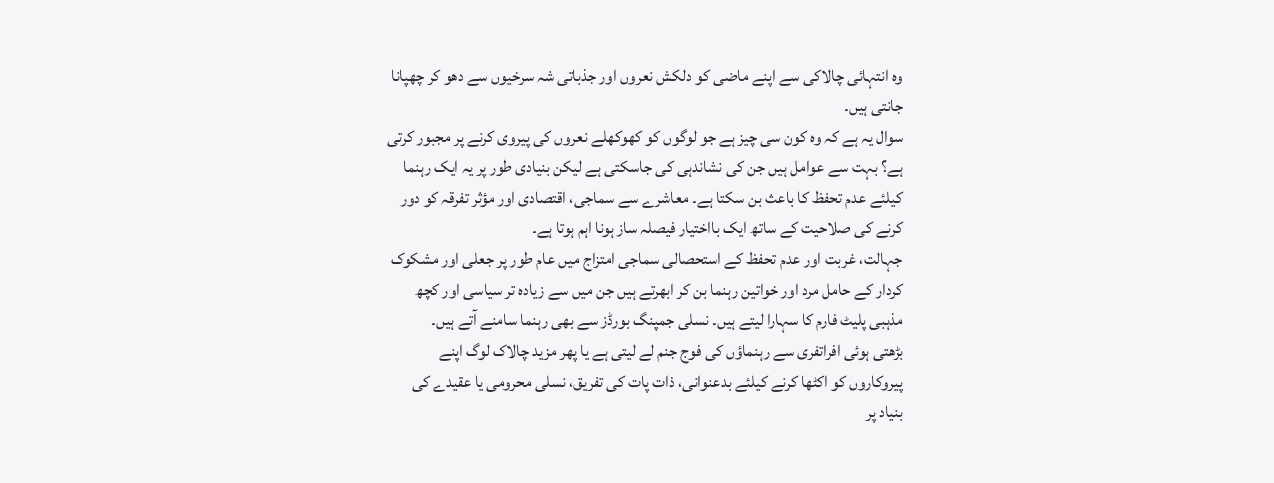وہ انتہائی چالاکی سے اپنے ماضی کو دلکش نعروں اور جذباتی شہ سرخیوں سے دھو کر چھپانا جانتی ہیں۔
سوال یہ ہے کہ وہ کون سی چیز ہے جو لوگوں کو کھوکھلے نعروں کی پیروی کرنے پر مجبور کرتی ہے؟ بہت سے عوامل ہیں جن کی نشاندہی کی جاسکتی ہے لیکن بنیادی طور پر یہ ایک رہنما کیلئے عدم تحفظ کا باعث بن سکتا ہے۔ معاشرے سے سماجی، اقتصادی اور مؤثر تفرقہ کو دور کرنے کی صلاحیت کے ساتھ ایک بااختیار فیصلہ ساز ہونا اہم ہوتا ہے۔
جہالت، غربت اور عدم تحفظ کے استحصالی سماجی امتزاج میں عام طور پر جعلی اور مشکوک کردار کے حامل مرد اور خواتین رہنما بن کر ابھرتے ہیں جن میں سے زیادہ تر سیاسی اور کچھ مذہبی پلیٹ فارم کا سہارا لیتے ہیں۔ نسلی جمپنگ بورڈز سے بھی رہنما سامنے آتے ہیں۔
بڑھتی ہوئی افراتفری سے رہنماؤں کی فوج جنم لے لیتی ہے یا پھر مزید چالاک لوگ اپنے پیروکاروں کو اکٹھا کرنے کیلئے بدعنوانی، ذات پات کی تفریق، نسلی محرومی یا عقیدے کی بنیاد پر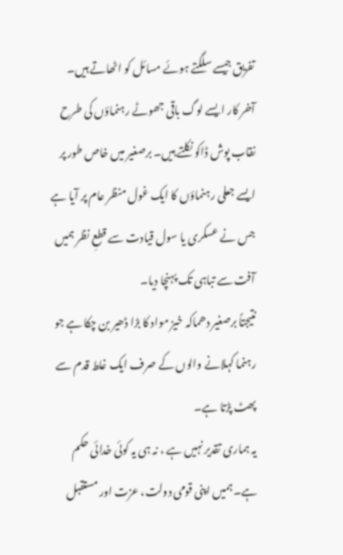تفریق جیسے سلگتے ہوئے مسائل کو اٹھاتے ہیں۔
آخر کار ایسے لوگ باقی جھوٹے رہنماؤں کی طرح نقاب پوش ڈاکو نکلتے ہیں۔ برصغیر میں خاص طور پر ایسے جعلی رہنماؤں کا ایک غول منظر عام پر آیا ہے جس نے عسکری یا سول قیادت سے قطعِ نظر ہمیں آفت سے تباہی تک پہنچا دیا۔
نتیجتاً برصغیر دھماکہ خیز مواد کا بڑا ڈھیر بن چکا ہے جو رہنما کہلانے والوں کے صرف ایک غلط قدم سے پھٹ پڑتا ہے۔
یہ ہماری تقدیر نہیں ہے ، نہ ہی یہ کوئی خدائی حکم ہے۔ ہمیں اپنی قومی دولت، عزت اور مستقبل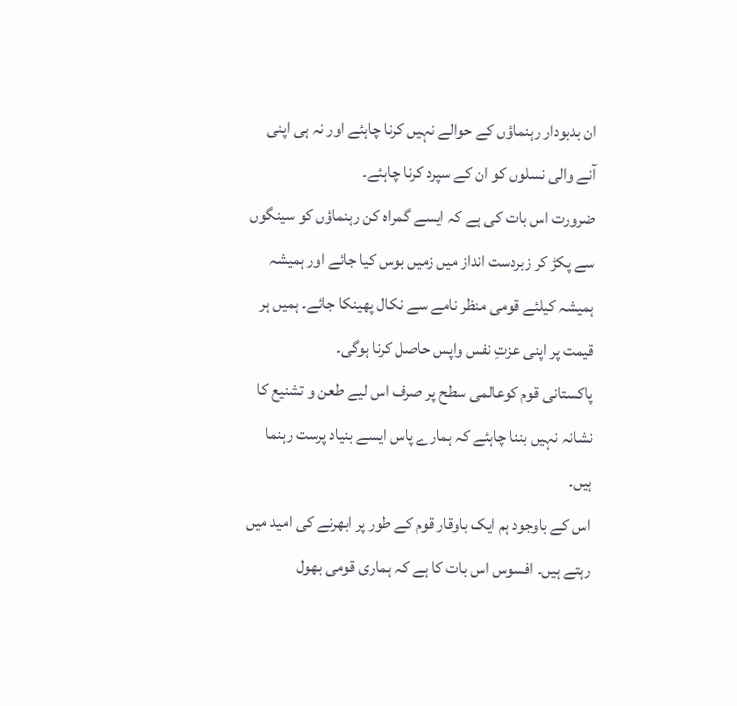ان بدبودار رہنماؤں کے حوالے نہیں کرنا چاہئے اور نہ ہی اپنی آنے والی نسلوں کو ان کے سپرد کرنا چاہئے۔
ضرورت اس بات کی ہے کہ ایسے گمراہ کن رہنماؤں کو سینگوں سے پکڑ کر زبردست انداز میں زمیں بوس کیا جائے اور ہمیشہ ہمیشہ کیلئے قومی منظر نامے سے نکال پھینکا جائے۔ ہمیں ہر قیمت پر اپنی عزتِ نفس واپس حاصل کرنا ہوگی۔
پاکستانی قوم کوعالمی سطح پر صرف اس لیے طعن و تشنیع کا نشانہ نہیں بننا چاہئے کہ ہمارے پاس ایسے بنیاد پرست رہنما ہیں۔
اس کے باوجود ہم ایک باوقار قوم کے طور پر ابھرنے کی امید میں رہتے ہیں۔ افسوس اس بات کا ہے کہ ہماری قومی بھول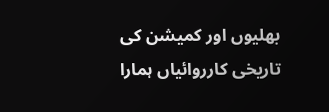بھلیوں اور کمیشن کی تاریخی کارروائیاں ہمارا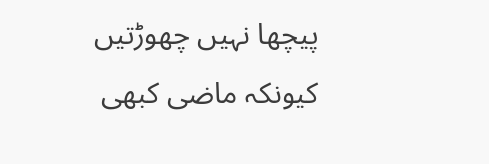پیچھا نہیں چھوڑتیں کیونکہ ماضی کبھی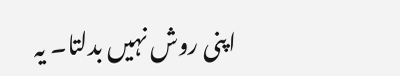اپنی روش نہیں بدلتا۔ یہ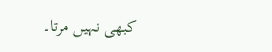کبھی نہیں مرتا۔